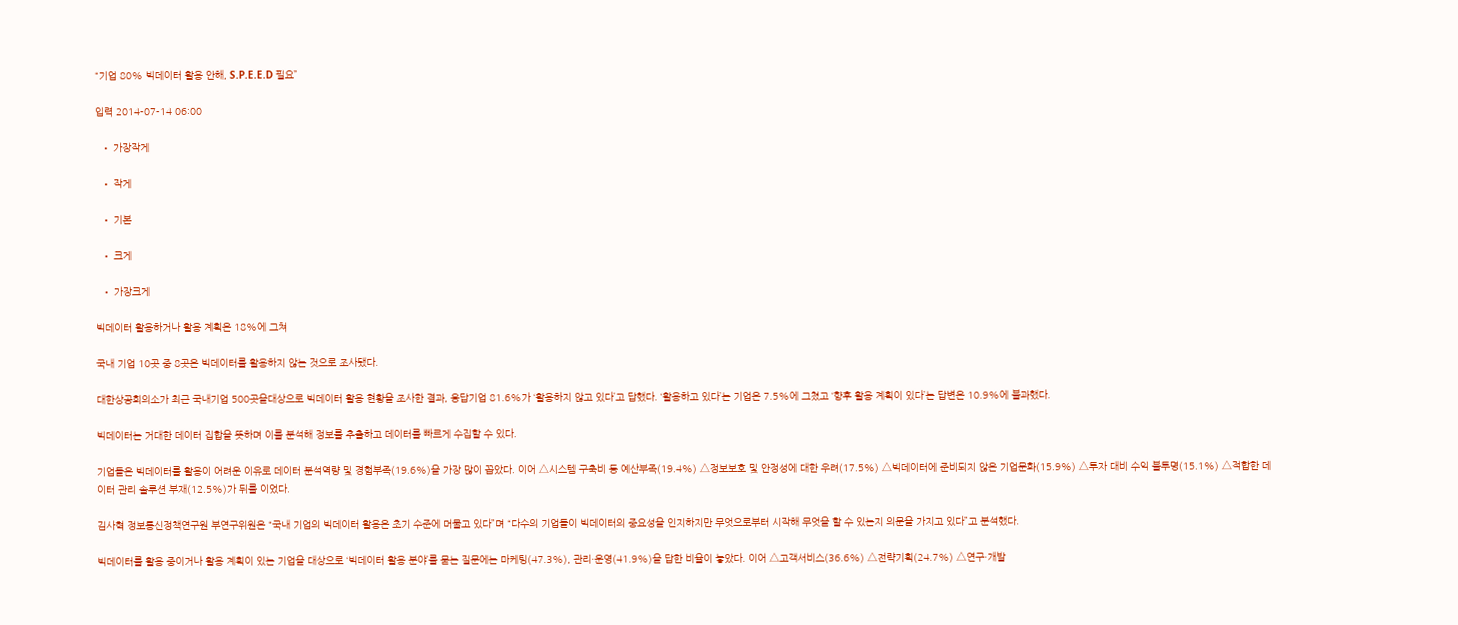“기업 80% 빅데이터 활용 안해, S.P.E.E.D 필요”

입력 2014-07-14 06:00

  • 가장작게

  • 작게

  • 기본

  • 크게

  • 가장크게

빅데이터 활용하거나 활용 계획은 18%에 그쳐

국내 기업 10곳 중 8곳은 빅데이터를 활용하지 않는 것으로 조사됐다.

대한상공회의소가 최근 국내기업 500곳을대상으로 빅데이터 활용 현황을 조사한 결과, 응답기업 81.6%가 ‘활용하지 않고 있다’고 답했다. ‘활용하고 있다’는 기업은 7.5%에 그쳤고 ‘향후 활용 계획이 있다’는 답변은 10.9%에 불과했다.

빅데이터는 거대한 데이터 집합을 뜻하며 이를 분석해 정보를 추출하고 데이터를 빠르게 수집할 수 있다.

기업들은 빅데이터를 활용이 어려운 이유로 데이터 분석역량 및 경험부족(19.6%)을 가장 많이 꼽았다. 이어 △시스템 구축비 등 예산부족(19.4%) △정보보호 및 안정성에 대한 우려(17.5%) △빅데이터에 준비되지 않은 기업문화(15.9%) △투자 대비 수익 불투명(15.1%) △적합한 데이터 관리 솔루션 부재(12.5%)가 뒤를 이었다.

김사혁 정보통신정책연구원 부연구위원은 “국내 기업의 빅데이터 활용은 초기 수준에 머물고 있다”며 “다수의 기업들이 빅데이터의 중요성을 인지하지만 무엇으로부터 시작해 무엇을 할 수 있는지 의문을 가지고 있다”고 분석했다.

빅데이터를 활용 중이거나 활용 계획이 있는 기업을 대상으로 ‘빅데이터 활용 분야’를 묻는 질문에는 마케팅(47.3%), 관리·운영(41.9%)을 답한 비율이 놓았다. 이어 △고객서비스(36.6%) △전략기획(24.7%) △연구·개발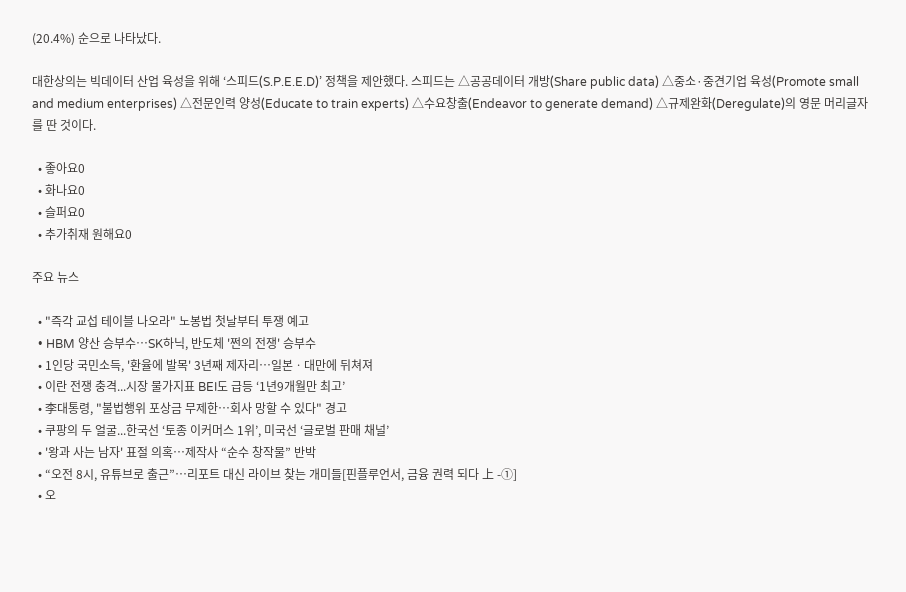(20.4%) 순으로 나타났다.

대한상의는 빅데이터 산업 육성을 위해 ‘스피드(S.P.E.E.D)’ 정책을 제안했다. 스피드는 △공공데이터 개방(Share public data) △중소·중견기업 육성(Promote small and medium enterprises) △전문인력 양성(Educate to train experts) △수요창출(Endeavor to generate demand) △규제완화(Deregulate)의 영문 머리글자를 딴 것이다.

  • 좋아요0
  • 화나요0
  • 슬퍼요0
  • 추가취재 원해요0

주요 뉴스

  • "즉각 교섭 테이블 나오라" 노봉법 첫날부터 투쟁 예고
  • HBM 양산 승부수…SK하닉, 반도체 '쩐의 전쟁' 승부수
  • 1인당 국민소득, '환율에 발목' 3년째 제자리⋯일본ㆍ대만에 뒤쳐져
  • 이란 전쟁 충격...시장 물가지표 BEI도 급등 ‘1년9개월만 최고’
  • 李대통령, "불법행위 포상금 무제한…회사 망할 수 있다" 경고
  • 쿠팡의 두 얼굴...한국선 ‘토종 이커머스 1위’, 미국선 ‘글로벌 판매 채널’
  • '왕과 사는 남자' 표절 의혹…제작사 “순수 창작물” 반박
  • “오전 8시, 유튜브로 출근”…리포트 대신 라이브 찾는 개미들[핀플루언서, 금융 권력 되다 上 -①]
  • 오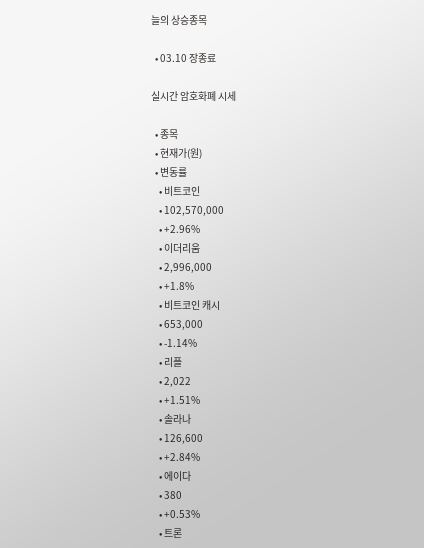늘의 상승종목

  • 03.10 장종료

실시간 암호화폐 시세

  • 종목
  • 현재가(원)
  • 변동률
    • 비트코인
    • 102,570,000
    • +2.96%
    • 이더리움
    • 2,996,000
    • +1.8%
    • 비트코인 캐시
    • 653,000
    • -1.14%
    • 리플
    • 2,022
    • +1.51%
    • 솔라나
    • 126,600
    • +2.84%
    • 에이다
    • 380
    • +0.53%
    • 트론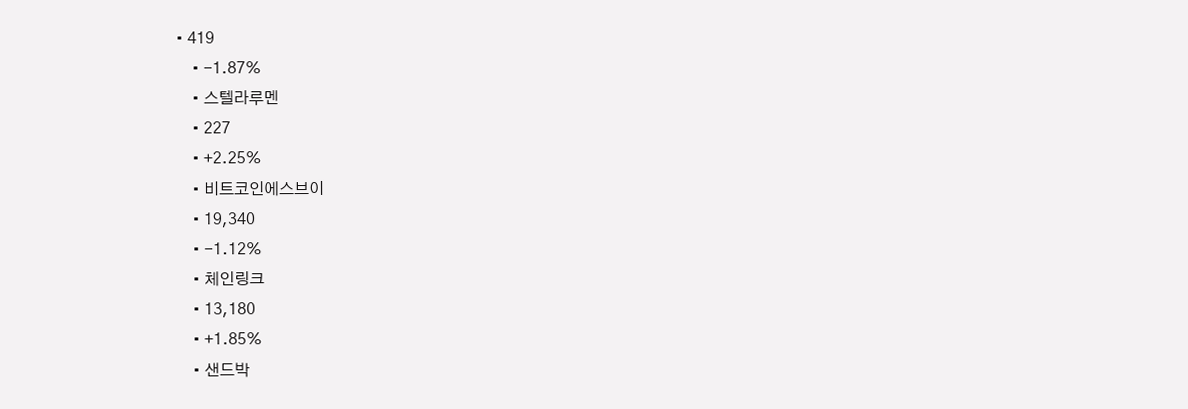• 419
    • -1.87%
    • 스텔라루멘
    • 227
    • +2.25%
    • 비트코인에스브이
    • 19,340
    • -1.12%
    • 체인링크
    • 13,180
    • +1.85%
    • 샌드박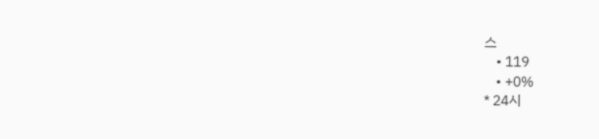스
    • 119
    • +0%
* 24시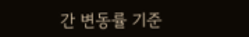간 변동률 기준